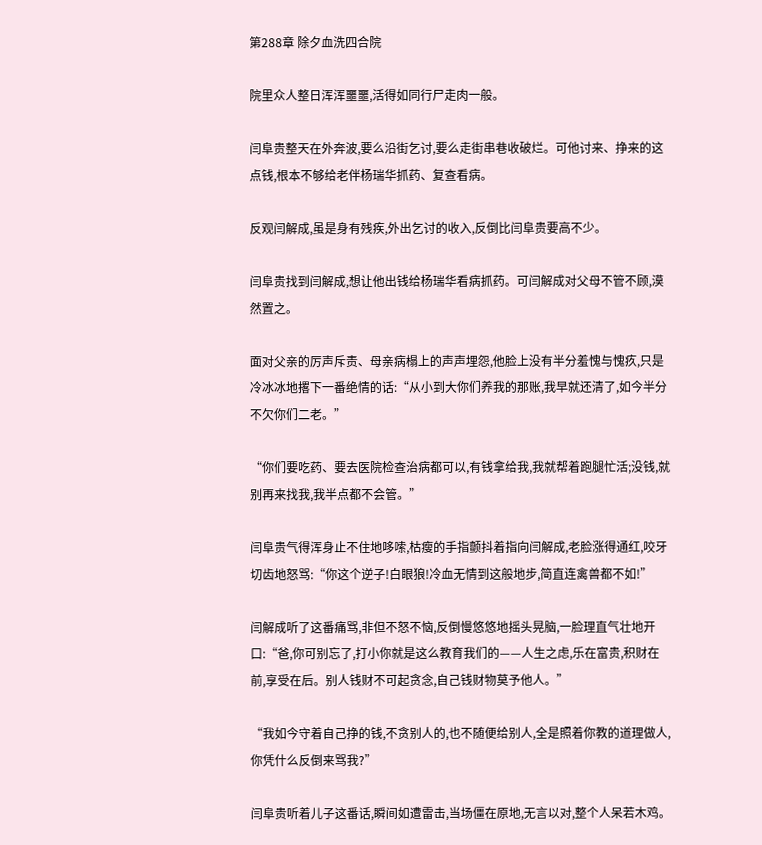第288章 除夕血洗四合院

院里众人整日浑浑噩噩,活得如同行尸走肉一般。

闫阜贵整天在外奔波,要么沿街乞讨,要么走街串巷收破烂。可他讨来、挣来的这点钱,根本不够给老伴杨瑞华抓药、复查看病。

反观闫解成,虽是身有残疾,外出乞讨的收入,反倒比闫阜贵要高不少。

闫阜贵找到闫解成,想让他出钱给杨瑞华看病抓药。可闫解成对父母不管不顾,漠然置之。

面对父亲的厉声斥责、母亲病榻上的声声埋怨,他脸上没有半分羞愧与愧疚,只是冷冰冰地撂下一番绝情的话:“从小到大你们养我的那账,我早就还清了,如今半分不欠你们二老。”

“你们要吃药、要去医院检查治病都可以,有钱拿给我,我就帮着跑腿忙活;没钱,就别再来找我,我半点都不会管。”

闫阜贵气得浑身止不住地哆嗦,枯瘦的手指颤抖着指向闫解成,老脸涨得通红,咬牙切齿地怒骂:“你这个逆子!白眼狼!冷血无情到这般地步,简直连禽兽都不如!”

闫解成听了这番痛骂,非但不怒不恼,反倒慢悠悠地摇头晃脑,一脸理直气壮地开口:“爸,你可别忘了,打小你就是这么教育我们的——人生之虑,乐在富贵,积财在前,享受在后。别人钱财不可起贪念,自己钱财物莫予他人。”

“我如今守着自己挣的钱,不贪别人的,也不随便给别人,全是照着你教的道理做人,你凭什么反倒来骂我?”

闫阜贵听着儿子这番话,瞬间如遭雷击,当场僵在原地,无言以对,整个人呆若木鸡。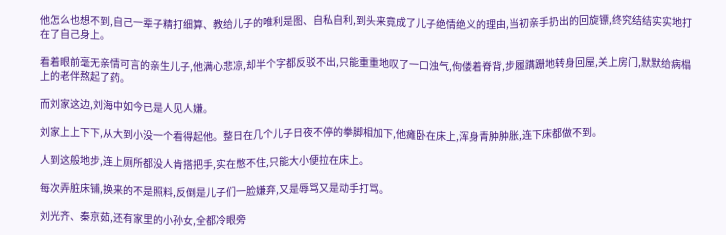他怎么也想不到,自己一辈子精打细算、教给儿子的唯利是图、自私自利,到头来竟成了儿子绝情绝义的理由,当初亲手扔出的回旋镖,终究结结实实地打在了自己身上。

看着眼前毫无亲情可言的亲生儿子,他满心悲凉,却半个字都反驳不出,只能重重地叹了一口浊气,佝偻着脊背,步履蹒跚地转身回屋,关上房门,默默给病榻上的老伴熬起了药。

而刘家这边,刘海中如今已是人见人嫌。

刘家上上下下,从大到小没一个看得起他。整日在几个儿子日夜不停的拳脚相加下,他瘫卧在床上,浑身青肿肿胀,连下床都做不到。

人到这般地步,连上厕所都没人肯搭把手,实在憋不住,只能大小便拉在床上。

每次弄脏床铺,换来的不是照料,反倒是儿子们一脸嫌弃,又是辱骂又是动手打骂。

刘光齐、秦京茹,还有家里的小孙女,全都冷眼旁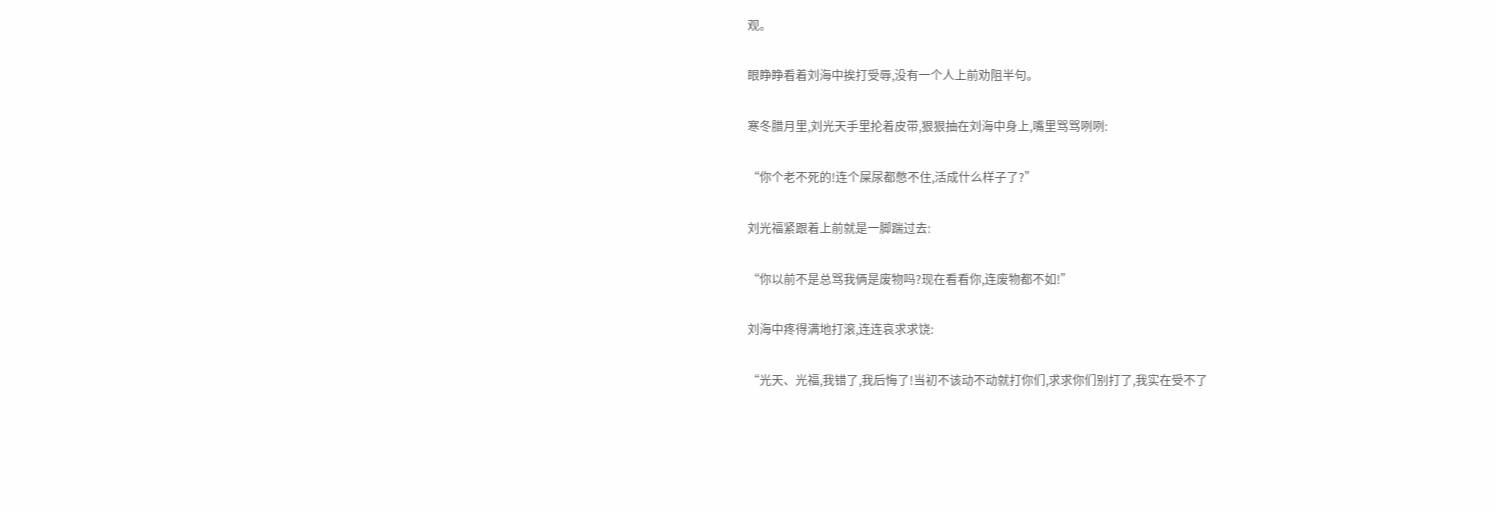观。

眼睁睁看着刘海中挨打受辱,没有一个人上前劝阻半句。

寒冬腊月里,刘光天手里抡着皮带,狠狠抽在刘海中身上,嘴里骂骂咧咧:

“你个老不死的!连个屎尿都憋不住,活成什么样子了?”

刘光福紧跟着上前就是一脚踹过去:

“你以前不是总骂我俩是废物吗?现在看看你,连废物都不如!”

刘海中疼得满地打滚,连连哀求求饶:

“光天、光福,我错了,我后悔了!当初不该动不动就打你们,求求你们别打了,我实在受不了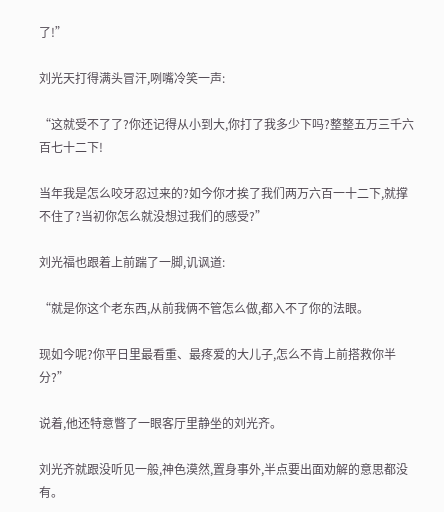了!”

刘光天打得满头冒汗,咧嘴冷笑一声:

“这就受不了了?你还记得从小到大,你打了我多少下吗?整整五万三千六百七十二下!

当年我是怎么咬牙忍过来的?如今你才挨了我们两万六百一十二下,就撑不住了?当初你怎么就没想过我们的感受?”

刘光福也跟着上前踹了一脚,讥讽道:

“就是你这个老东西,从前我俩不管怎么做,都入不了你的法眼。

现如今呢?你平日里最看重、最疼爱的大儿子,怎么不肯上前搭救你半分?”

说着,他还特意瞥了一眼客厅里静坐的刘光齐。

刘光齐就跟没听见一般,神色漠然,置身事外,半点要出面劝解的意思都没有。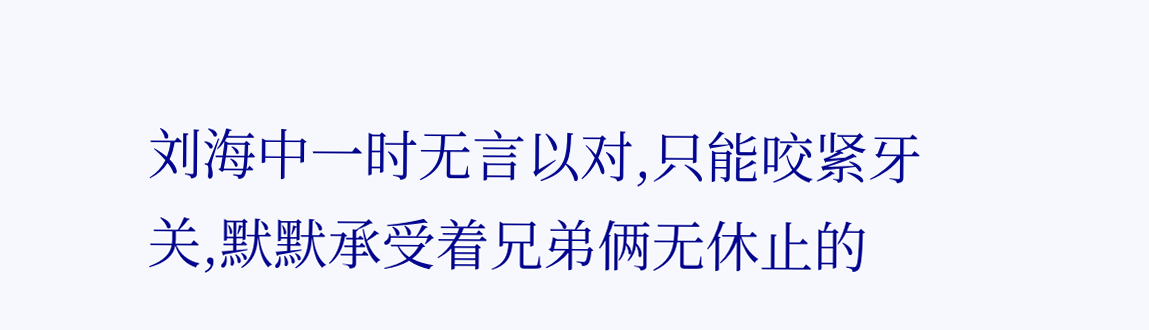刘海中一时无言以对,只能咬紧牙关,默默承受着兄弟俩无休止的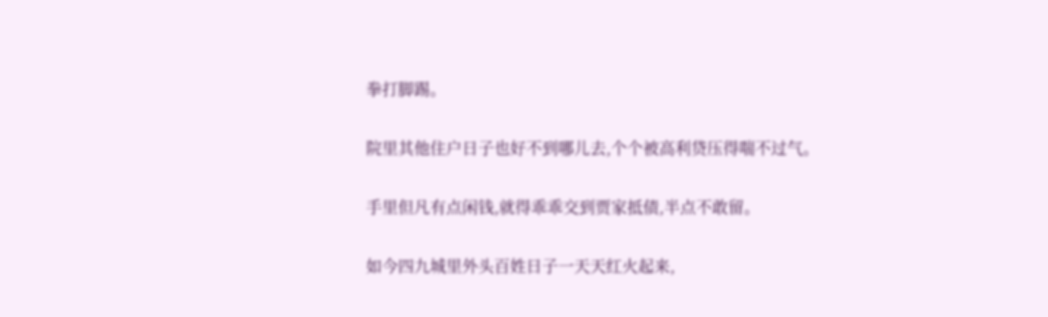拳打脚踢。

院里其他住户日子也好不到哪儿去,个个被高利贷压得喘不过气。

手里但凡有点闲钱,就得乖乖交到贾家抵债,半点不敢留。

如今四九城里外头百姓日子一天天红火起来,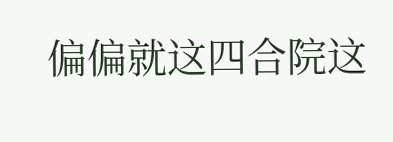偏偏就这四合院这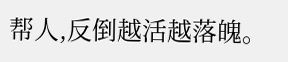帮人,反倒越活越落魄。